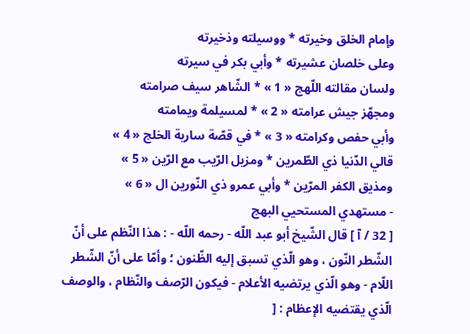وإمام الخلق وخيرته * ووسيلته وذخيرته
وعلى خلصان عشيرته * وأبي بكر في سيرته
ولسان مقالته اللّهج « 1 » * الشّاهر سيف صرامته
ومجهّز جيش عرامته « 2 » * لمسيلمة ويمامته
وأبي حفص وكرامته « 3 » * في قصّة سارية الخلج « 4 »
قالي الدّنيا ذي الطّمرين * ومزيل الرّيب مع الرّين « 5 »
ومذيق الكفر المرّين * وأبي عمرو ذي النّورين ال « 6 »
- مستهدي المستحيي البهج
[ 32 / آ ] قال الشّيخ أبو عبد اللّه - رحمه اللّه - : هذا النّظم على أنّ الشّطر النّون ، وهو الّذي تسبق إليه الظّنون ؛ وأمّا على أنّ الشّطر اللّام - وهو الّذي يرتضيه الأعلام - فيكون الرّصف والنّظام ، والوصف الّذي يقتضيه الإعظام : [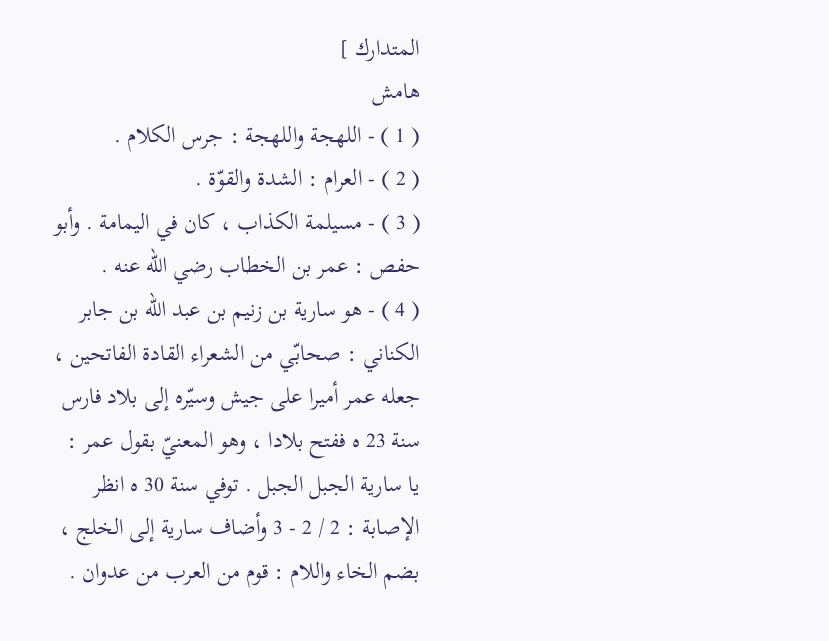المتدارك ]
هامش
( 1 ) - اللهجة واللهجة : جرس الكلام .
( 2 ) - العرام : الشدة والقوّة .
( 3 ) - مسيلمة الكذاب ، كان في اليمامة . وأبو حفص : عمر بن الخطاب رضي اللّه عنه .
( 4 ) - هو سارية بن زنيم بن عبد اللّه بن جابر الكناني : صحابّي من الشعراء القادة الفاتحين ، جعله عمر أميرا على جيش وسيّره إلى بلاد فارس سنة 23 ه ففتح بلادا ، وهو المعنيّ بقول عمر :
يا سارية الجبل الجبل . توفي سنة 30 ه انظر الإصابة : 2 / 2 - 3 وأضاف سارية إلى الخلج ، بضم الخاء واللام : قوم من العرب من عدوان .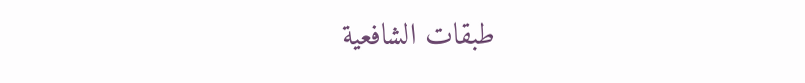طبقات الشافعية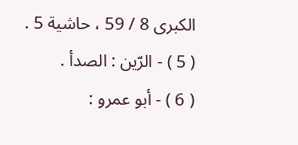الكبرى 8 / 59 ، حاشية 5 .
( 5 ) - الرّين : الصدأ .
( 6 ) - أبو عمرو :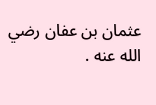عثمان بن عفان رضي الله عنه .